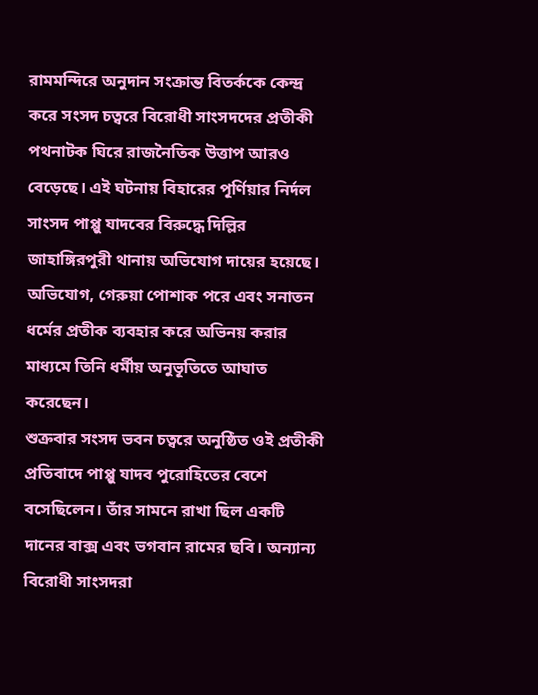রামমন্দিরে অনুদান সংক্রান্ত বিতর্ককে কেন্দ্র করে সংসদ চত্বরে বিরোধী সাংসদদের প্রতীকী পথনাটক ঘিরে রাজনৈতিক উত্তাপ আরও বেড়েছে। এই ঘটনায় বিহারের পূর্ণিয়ার নির্দল সাংসদ পাপ্পু যাদবের বিরুদ্ধে দিল্লির জাহাঙ্গিরপুরী থানায় অভিযোগ দায়ের হয়েছে। অভিযোগ, গেরুয়া পোশাক পরে এবং সনাতন ধর্মের প্রতীক ব্যবহার করে অভিনয় করার মাধ্যমে তিনি ধর্মীয় অনুভূতিতে আঘাত করেছেন।
শুক্রবার সংসদ ভবন চত্বরে অনুষ্ঠিত ওই প্রতীকী প্রতিবাদে পাপ্পু যাদব পুরোহিতের বেশে বসেছিলেন। তাঁর সামনে রাখা ছিল একটি দানের বাক্স এবং ভগবান রামের ছবি। অন্যান্য বিরোধী সাংসদরা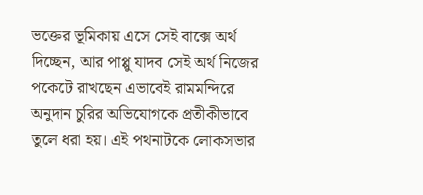ভক্তের ভূমিকায় এসে সেই বাক্সে অর্থ দিচ্ছেন, আর পাপ্পু যাদব সেই অর্থ নিজের পকেটে রাখছেন এভাবেই রামমন্দিরে অনুদান চুরির অভিযোগকে প্রতীকীভাবে তুলে ধরা হয়। এই পথনাটকে লোকসভার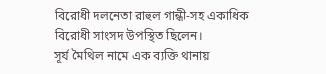বিরোধী দলনেতা রাহুল গান্ধী-সহ একাধিক বিরোধী সাংসদ উপস্থিত ছিলেন।
সূর্য মৈথিল নামে এক ব্যক্তি থানায়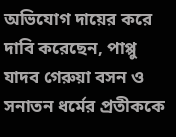অভিযোগ দায়ের করে দাবি করেছেন, পাপ্পু যাদব গেরুয়া বসন ও সনাতন ধর্মের প্রতীককে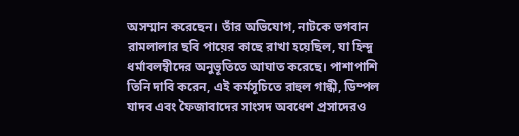অসম্মান করেছেন। তাঁর অভিযোগ, নাটকে ভগবান রামলালার ছবি পায়ের কাছে রাখা হয়েছিল, যা হিন্দু ধর্মাবলম্বীদের অনুভূতিতে আঘাত করেছে। পাশাপাশি তিনি দাবি করেন, এই কর্মসূচিতে রাহুল গান্ধী, ডিম্পল যাদব এবং ফৈজাবাদের সাংসদ অবধেশ প্রসাদেরও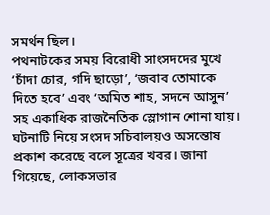সমর্থন ছিল।
পথনাটকের সময় বিরোধী সাংসদদের মুখে ‘চাঁদা চোর, গদি ছাড়ো’, ‘জবাব তোমাকে দিতে হবে’ এবং ‘অমিত শাহ, সদনে আসুন’ সহ একাধিক রাজনৈতিক স্লোগান শোনা যায়। ঘটনাটি নিয়ে সংসদ সচিবালয়ও অসন্তোষ প্রকাশ করেছে বলে সূত্রের খবর। জানা গিয়েছে, লোকসভার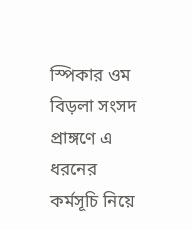স্পিকার ওম বিড়লা সংসদ প্রাঙ্গণে এ ধরনের কর্মসূচি নিয়ে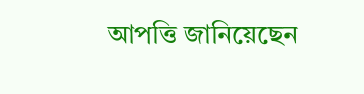আপত্তি জানিয়েছেন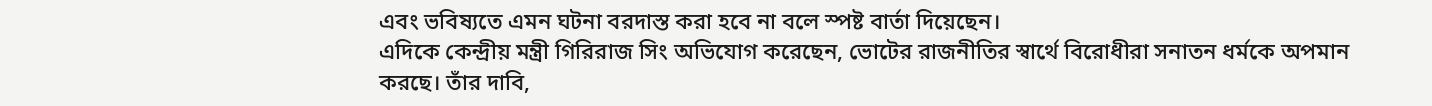এবং ভবিষ্যতে এমন ঘটনা বরদাস্ত করা হবে না বলে স্পষ্ট বার্তা দিয়েছেন।
এদিকে কেন্দ্রীয় মন্ত্রী গিরিরাজ সিং অভিযোগ করেছেন, ভোটের রাজনীতির স্বার্থে বিরোধীরা সনাতন ধর্মকে অপমান করছে। তাঁর দাবি,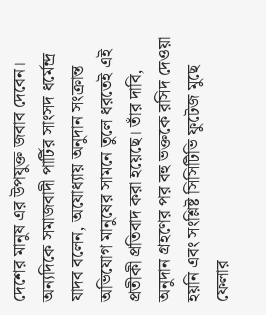দেশের মানুষ এর উপযুক্ত জবাব দেবেন। অন্যদিকে সমাজবাদী পার্টির সাংসদ ধর্মেন্দ্র যাদব বলেন, অযোধ্যায় অনুদান সংক্রান্ত অভিযোগ মানুষের সামনে তুলে ধরতেই এই প্রতীকী প্রতিবাদ করা হয়েছে। তাঁর দাবি, অনুদান গ্রহণের পর বহু ভক্তকে রসিদ দেওয়া হয়নি এবং সংশ্লিষ্ট সিসিটিভি ফুটেজ মুছে ফেলার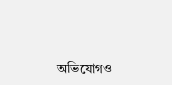অভিযোগও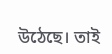উঠেছে। তাই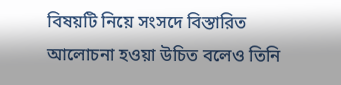বিষয়টি নিয়ে সংসদে বিস্তারিত আলোচনা হওয়া উচিত বলেও তিনি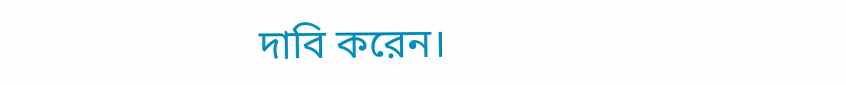দাবি করেন।